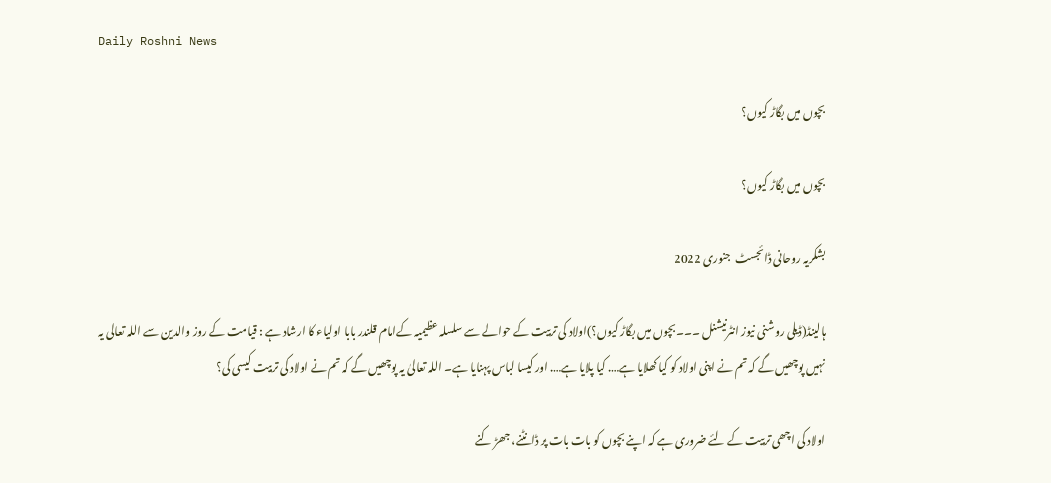Daily Roshni News

بچوں میں بگاڑ کیوں؟

بچوں میں بگاڑ کیوں؟

بشکریہ روحانی ڈائجسٹ  جنوری 2022

ہالینڈ(ڈیلی روشنی نیوز انٹرنیشنل ۔۔۔بچوں میں بگاڑ کیوں؟)اولاد کی تربیت کے حوالے سے سلسلہ عظیمیہ کےامام قلندر بابا اولیاء کا ارشاد ہے : قیامت کے روز والدین سے اللہ تعالی یہ نہیں پوچھیں گے کہ تم نے اپنی اولاد کو کیا کھلایا ہے…. کیا پلایا ہے…. اور کیسا لباس پہنایا ہے۔ اللہ تعالیٰ یہ پوچھیں گے کہ تم نے اولاد کی تربیت کیسی کی؟

اولاد کی اچھی تربیت کے لئے ضروری ہے کہ اپنے بچوں کو بات بات پر ڈانٹنے، جھڑ کنے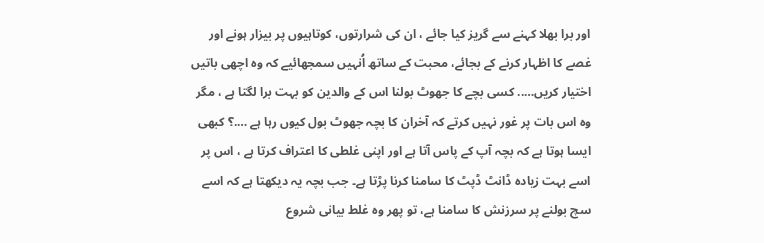اور برا بھلا کہنے سے گریز کیا جائے ، ان کی شرارتوں، کوتاہیوں پر بیزار ہونے اور غصے کا اظہار کرنے کے بجائے، محبت کے ساتھ اُنہیں سمجھائیے کہ وہ اچھی باتیں اختیار کریں….. کسی بچے کا جھوٹ بولنا اس کے والدین کو بہت برا لگتا ہے ، مگر وہ اس بات پر غور نہیں کرتے کہ آخران کا بچہ جھوٹ بول کیوں رہا ہے ….؟ کبھی ایسا ہوتا ہے کہ بچہ آپ کے پاس آتا ہے اور اپنی غلطی کا اعتراف کرتا ہے ، اس پر اسے بہت زیادہ ڈانٹ ڈپٹ کا سامنا کرنا پڑتا ہے۔ جب بچہ یہ دیکھتا ہے کہ اسے سچ بولنے پر سرزنش کا سامنا ہے، تو پھر وہ غلط بیانی شروع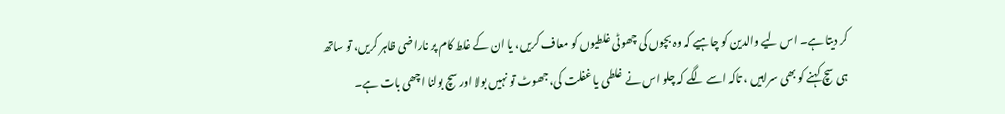کر دیتا ہے۔ اس لیے والدین کو چاہیے کہ وہ بچوں کی چھوٹی غلطیوں کو معاف کریں، یا ان کے غلط کام پر ناراضی ظاہر کریں، تو ساتھ ہی سچ کہنے کو بھی سراہیں ، تاکہ اسے لگے کہ چلو اس نے غلطی یا غفلت کی، جھوٹ تو نہیں بولا اور سچ بولنا اچھی بات ہے۔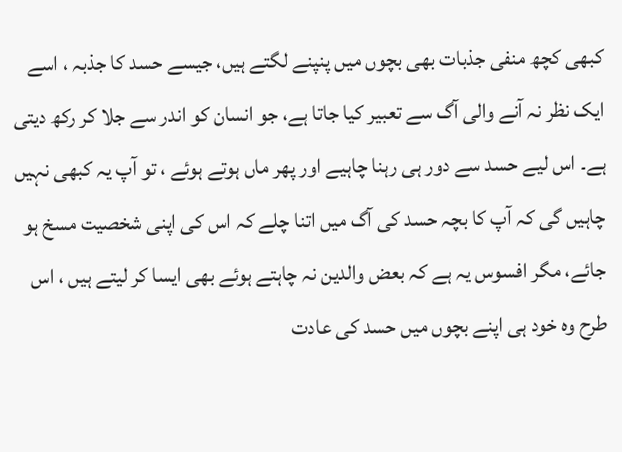کبھی کچھ منفی جذبات بھی بچوں میں پنپنے لگتے ہیں، جیسے حسد کا جذبہ ، اسے ایک نظر نہ آنے والی آگ سے تعبیر کیا جاتا ہے، جو انسان کو اندر سے جلا کر رکھ دیتی ہے۔ اس لیے حسد سے دور ہی رہنا چاہیے اور پھر ماں ہوتے ہوئے ، تو آپ یہ کبھی نہیں چاہیں گی کہ آپ کا بچہ حسد کی آگ میں اتنا چلے کہ اس کی اپنی شخصیت مسخ ہو جائے، مگر افسوس یہ ہے کہ بعض والدین نہ چاہتے ہوئے بھی ایسا کر لیتے ہیں ، اس طرح وہ خود ہی اپنے بچوں میں حسد کی عادت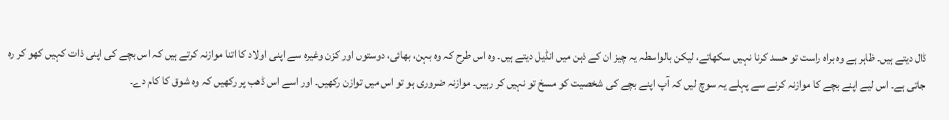ڈال دیتے ہیں۔ ظاہر ہے وہ براہ راست تو حسد کرنا نہیں سکھاتے، لیکن بالواسطہ یہ چیز ان کے ذہن میں انڈیل دیتے ہیں۔ وہ اس طرح کہ وہ بہن، بھائی، دوستوں اور کزن وغیرہ سے اپنی اولاد کا اتنا موازنہ کرتے ہیں کہ اس بچے کی اپنی ذات کہیں کھو کر رہ جاتی ہے۔ اس لیے اپنے بچے کا موازنہ کرنے سے پہلے یہ سوچ لیں کہ آپ اپنے بچے کی شخصیت کو مسخ تو نہیں کر رہیں۔ موازنہ ضروری ہو تو اس میں توازن رکھیں۔ اور اسے اس ڈھب پر رکھیں کہ وہ شوق کا کام دے۔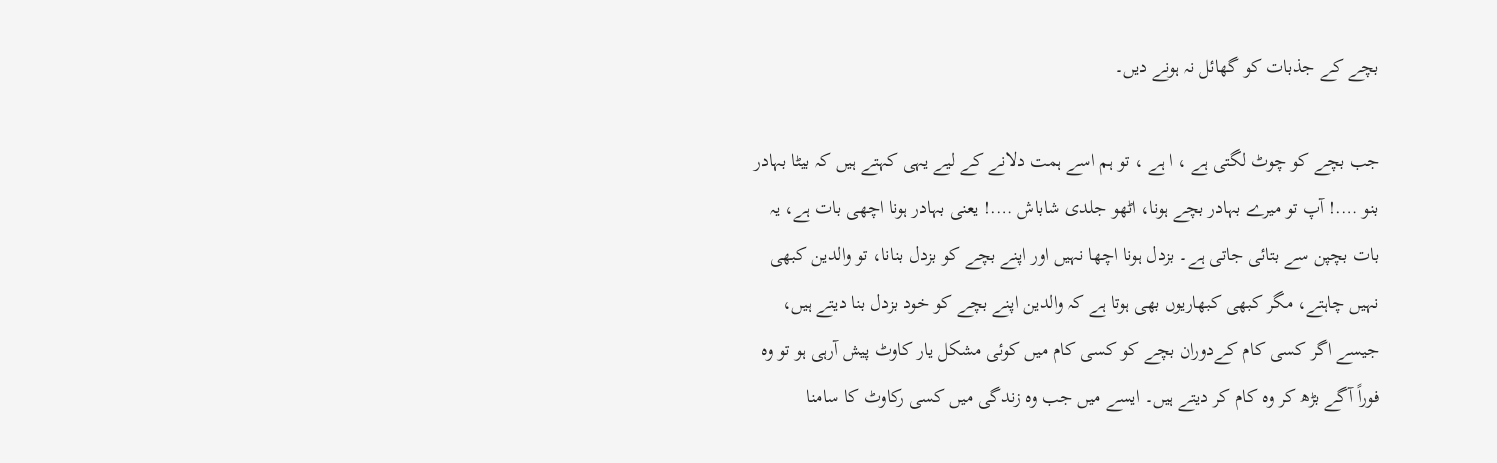بچے کے جذبات کو گھائل نہ ہونے دیں۔

جب بچے کو چوٹ لگتی ہے ، ا ہے ، تو ہم اسے ہمت دلانے کے لیے یہی کہتے ہیں کہ بیٹا بہادر بنو ….! آپ تو میرے بہادر بچے ہونا، اٹھو جلدی شاباش ….! یعنی بہادر ہونا اچھی بات ہے، یہ بات بچپن سے بتائی جاتی ہے۔ بزدل ہونا اچھا نہیں اور اپنے بچے کو بزدل بنانا، تو والدین کبھی نہیں چاہتے، مگر کبھی کبھاریوں بھی ہوتا ہے کہ والدین اپنے بچے کو خود بزدل بنا دیتے ہیں، جیسے اگر کسی کام کےدوران بچے کو کسی کام میں کوئی مشکل یار کاوٹ پیش آرہی ہو تو وہ فوراً آگے بڑھ کر وہ کام کر دیتے ہیں۔ ایسے میں جب وہ زندگی میں کسی رکاوٹ کا سامنا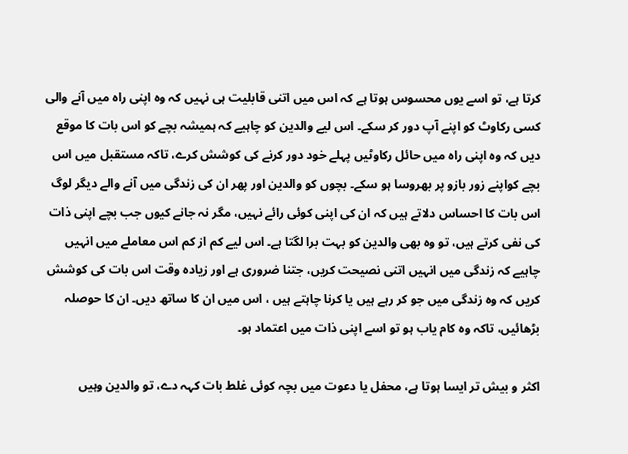کرتا ہے، تو اسے یوں محسوس ہوتا ہے کہ اس میں اتنی قابلیت ہی نہیں کہ وہ اپنی راہ میں آنے والی کسی رکاوٹ کو اپنے آپ دور کر سکے۔ اس لیے والدین کو چاہیے کہ ہمیشہ بچے کو اس بات کا موقع دیں کہ وہ اپنی راہ میں حائل رکاوٹیں پہلے خود دور کرنے کی کوشش کرے، تاکہ مستقبل میں اس بچے کواپنے زور بازو پر بھروسا ہو سکے۔ بچوں کو والدین اور پھر ان کی زندگی میں آنے والے دیگر لوگ اس بات کا احساس دلاتے ہیں کہ ان کی اپنی کوئی رائے نہیں، مگر نہ جانے کیوں جب بچے اپنی ذات کی نفی کرتے ہیں، تو وہ بھی والدین کو بہت برا لگتا ہے۔ اس لیے کم از کم اس معاملے میں انہیں چاہیے کہ زندگی میں انہیں اتنی نصیحت کریں، جتنا ضروری ہے اور زیادہ وقت اس بات کی کوشش کریں کہ وہ زندگی میں جو کر رہے ہیں یا کرنا چاہتے ہیں ، اس میں ان کا ساتھ دیں۔ ان کا حوصلہ بڑھائیں، تاکہ وہ کام یاب ہو تو اسے اپنی ذات میں اعتماد ہو۔

اکثر و بیش تر ایسا ہوتا ہے، محفل یا دعوت میں بچہ کوئی غلط بات کہہ دے، تو والدین وہیں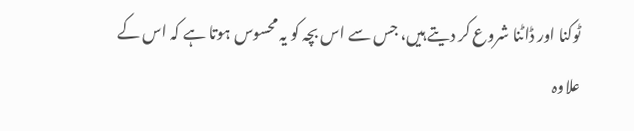ٹوکنا اور ڈاٹنا شروع کر دیتے ہیں، جس سے اس بچہ کو یہ محسوس ہوتا ہے کہ اس کے علاوہ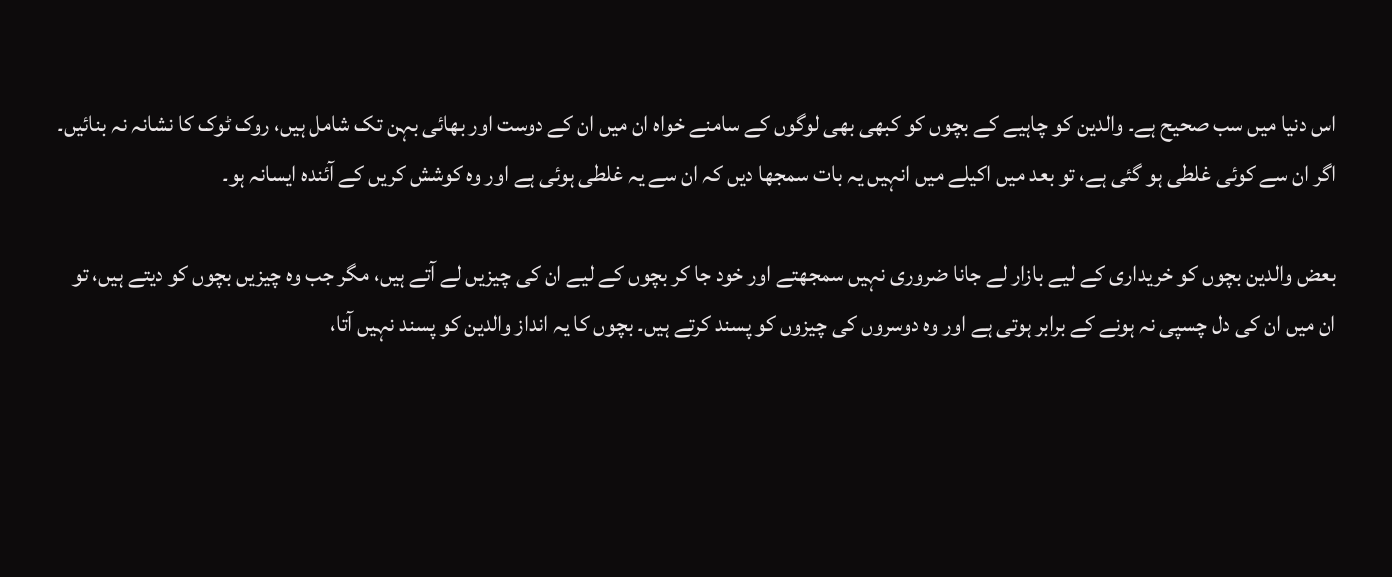اس دنیا میں سب صحیح ہے۔ والدین کو چاہیے کے بچوں کو کبھی بھی لوگوں کے سامنے خواہ ان میں ان کے دوست اور بھائی بہن تک شامل ہیں، روک ٹوک کا نشانہ نہ بنائیں۔ اگر ان سے کوئی غلطی ہو گئی ہے، تو بعد میں اکیلے میں انہیں یہ بات سمجھا دیں کہ ان سے یہ غلطی ہوئی ہے اور وہ کوشش کریں کے آئندہ ایسانہ ہو۔

بعض والدین بچوں کو خریداری کے لیے بازار لے جانا ضروری نہیں سمجھتے اور خود جا کر بچوں کے لیے ان کی چیزیں لے آتے ہیں، مگر جب وہ چیزیں بچوں کو دیتے ہیں، تو ان میں ان کی دل چسپی نہ ہونے کے برابر ہوتی ہے اور وہ دوسروں کی چیزوں کو پسند کرتے ہیں۔ بچوں کا یہ انداز والدین کو پسند نہیں آتا،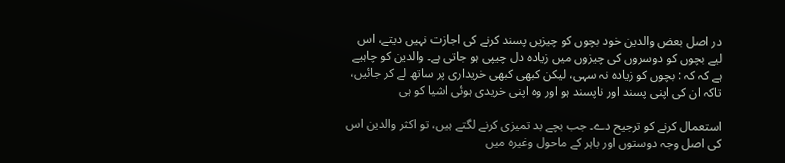در اصل بعض والدین خود بچوں کو چیزیں پسند کرنے کی اجازت نہیں دیتے، اس لیے بچوں کو دوسروں کی چیزوں میں زیادہ دل چیپی ہو جاتی ہے۔ والدین کو چاہیے ہے کہ کہ : بچوں کو زیادہ نہ سہی، لیکن کبھی کبھی خریداری پر ساتھ لے کر جائیں، تاکہ ان کی اپنی پسند اور ناپسند ہو اور وہ اپنی خریدی ہوئی اشیا کو ہی

استعمال کرنے کو ترجیح دے۔ جب بچے بد تمیزی کرنے لگتے ہیں، تو اکثر والدین اس کی اصل وجہ دوستوں اور باہر کے ماحول وغیرہ میں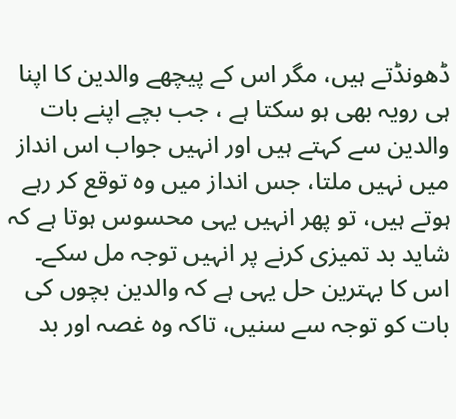ڈھونڈتے ہیں، مگر اس کے پیچھے والدین کا اپنا ہی رویہ بھی ہو سکتا ہے ، جب بچے اپنے بات والدین سے کہتے ہیں اور انہیں جواب اس انداز میں نہیں ملتا، جس انداز میں وہ توقع کر رہے ہوتے ہیں، تو پھر انہیں یہی محسوس ہوتا ہے کہ شاید بد تمیزی کرنے پر انہیں توجہ مل سکے۔ اس کا بہترین حل یہی ہے کہ والدین بچوں کی بات کو توجہ سے سنیں، تاکہ وہ غصہ اور بد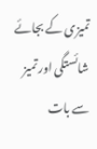تمیزی کے بجائے شائستگی اور تمیز سے بات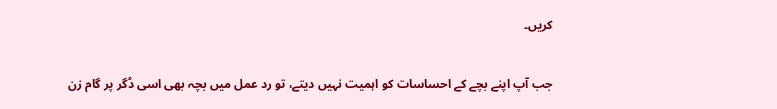کریں۔

جب آپ اپنے بچے کے احساسات کو اہمیت نہیں دیتے، تو رد عمل میں بچہ بھی اسی ڈگر پر گام زن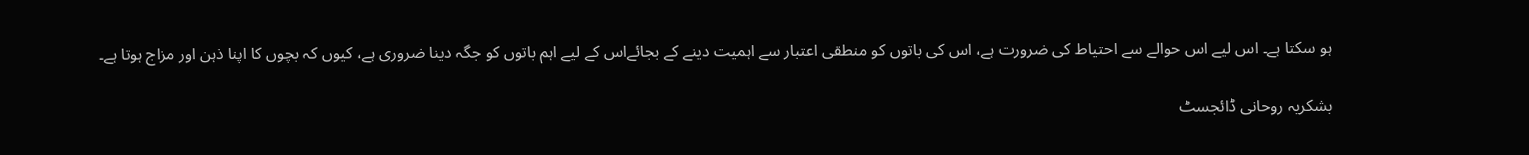ہو سکتا ہے۔ اس لیے اس حوالے سے احتیاط کی ضرورت ہے، اس کی باتوں کو منطقی اعتبار سے اہمیت دینے کے بجائےاس کے لیے اہم باتوں کو جگہ دینا ضروری ہے، کیوں کہ بچوں کا اپنا ذہن اور مزاج ہوتا ہے۔

بشکریہ روحانی ڈائجسٹ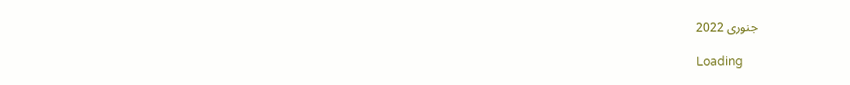جنوری 2022

Loading